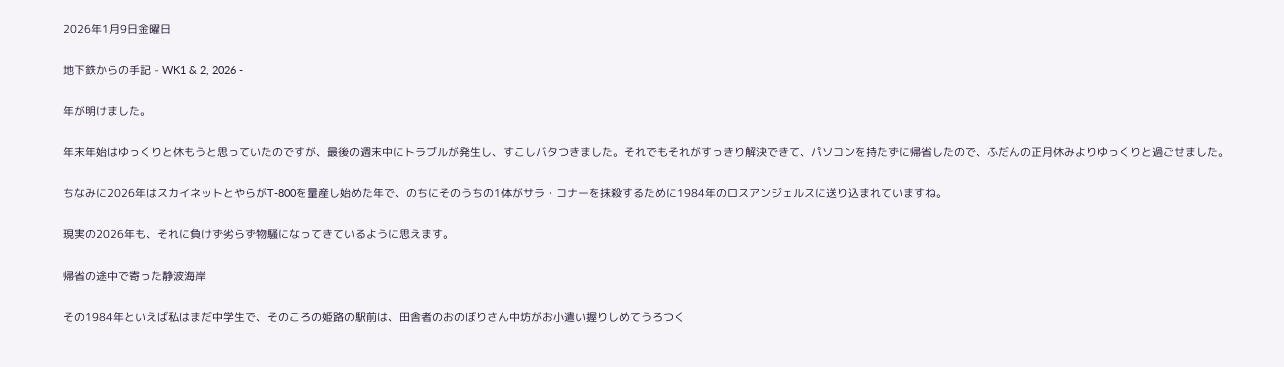2026年1月9日金曜日

地下鉄からの手記 - WK1 & 2, 2026 -

年が明けました。

年末年始はゆっくりと休もうと思っていたのですが、最後の週末中にトラブルが発生し、すこしバタつきました。それでもそれがすっきり解決できて、パソコンを持たずに帰省したので、ふだんの正月休みよりゆっくりと過ごせました。

ちなみに2026年はスカイネットとやらがT-800を量産し始めた年で、のちにそのうちの1体がサラ・コナーを抹殺するために1984年のロスアンジェルスに送り込まれていますね。

現実の2026年も、それに負けず劣らず物騒になってきているように思えます。

帰省の途中で寄った静波海岸

その1984年といえば私はまだ中学生で、そのころの姫路の駅前は、田舎者のおのぼりさん中坊がお小遣い握りしめてうろつく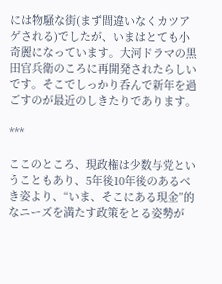には物騒な街(まず間違いなくカツアゲされる)でしたが、いまはとても小奇麗になっています。大河ドラマの黒田官兵衛のころに再開発されたらしいです。そこでしっかり呑んで新年を過ごすのが最近のしきたりであります。

***

ここのところ、現政権は少数与党ということもあり、5年後10年後のあるべき姿より、“いま、そこにある現金”的なニーズを満たす政策をとる姿勢が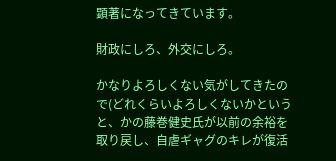顕著になってきています。

財政にしろ、外交にしろ。

かなりよろしくない気がしてきたので(どれくらいよろしくないかというと、かの藤巻健史氏が以前の余裕を取り戻し、自虐ギャグのキレが復活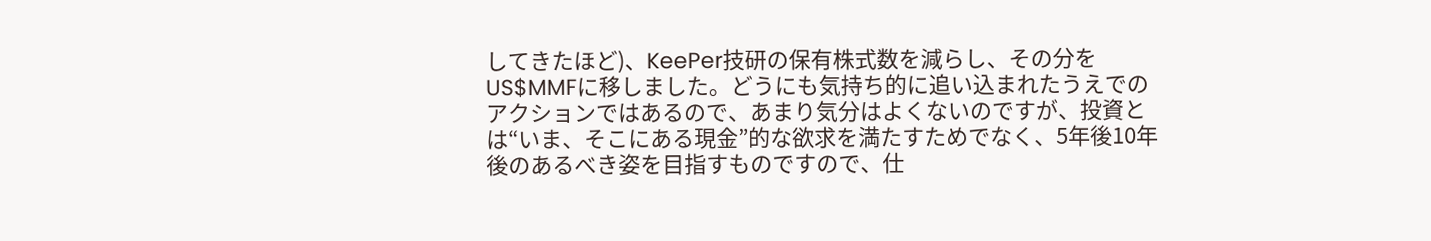してきたほど)、KeePer技研の保有株式数を減らし、その分をUS$MMFに移しました。どうにも気持ち的に追い込まれたうえでのアクションではあるので、あまり気分はよくないのですが、投資とは“いま、そこにある現金”的な欲求を満たすためでなく、5年後10年後のあるべき姿を目指すものですので、仕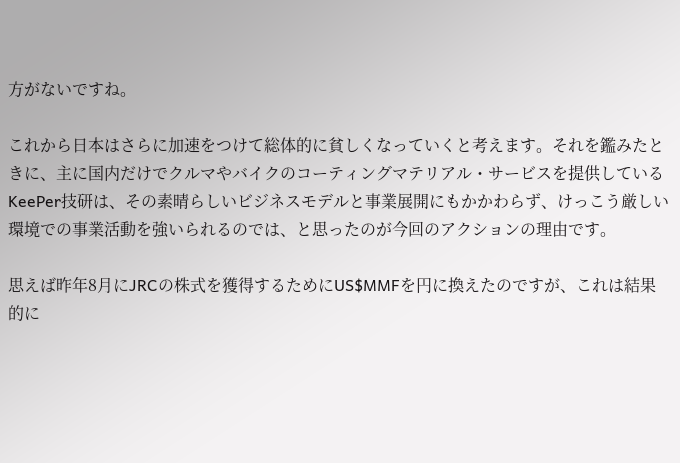方がないですね。

これから日本はさらに加速をつけて総体的に貧しくなっていくと考えます。それを鑑みたときに、主に国内だけでクルマやバイクのコーティングマテリアル・サービスを提供しているKeePer技研は、その素晴らしいビジネスモデルと事業展開にもかかわらず、けっこう厳しい環境での事業活動を強いられるのでは、と思ったのが今回のアクションの理由です。

思えば昨年8月にJRCの株式を獲得するためにUS$MMFを円に換えたのですが、これは結果的に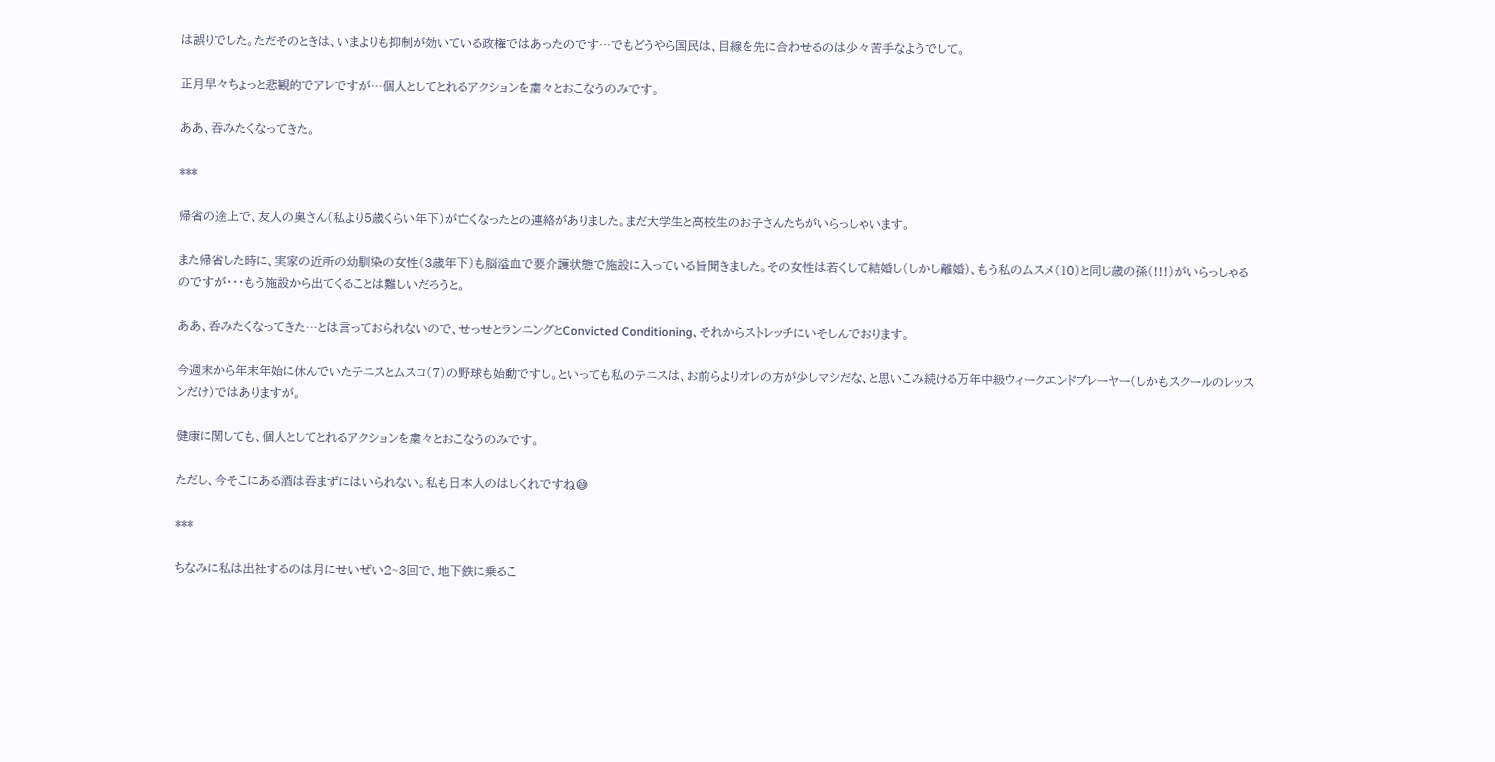は誤りでした。ただそのときは、いまよりも抑制が効いている政権ではあったのです…でもどうやら国民は、目線を先に合わせるのは少々苦手なようでして。

正月早々ちょっと悲観的でアレですが…個人としてとれるアクションを粛々とおこなうのみです。

ああ、吞みたくなってきた。

***

帰省の途上で、友人の奥さん(私より5歳くらい年下)が亡くなったとの連絡がありました。まだ大学生と高校生のお子さんたちがいらっしゃいます。

また帰省した時に、実家の近所の幼馴染の女性(3歳年下)も脳溢血で要介護状態で施設に入っている旨聞きました。その女性は若くして結婚し(しかし離婚)、もう私のムスメ(10)と同じ歳の孫(!!!)がいらっしゃるのですが・・・もう施設から出てくることは難しいだろうと。

ああ、呑みたくなってきた…とは言っておられないので、せっせとランニングとConvicted Conditioning、それからストレッチにいそしんでおります。

今週末から年末年始に休んでいたテニスとムスコ(7)の野球も始動ですし。といっても私のテニスは、お前らよりオレの方が少しマシだな、と思いこみ続ける万年中級ウィークエンドプレーヤー(しかもスクールのレッスンだけ)ではありますが。

健康に関しても、個人としてとれるアクションを粛々とおこなうのみです。

ただし、今そこにある酒は吞まずにはいられない。私も日本人のはしくれですね😅

***

ちなみに私は出社するのは月にせいぜい2~3回で、地下鉄に乗るこ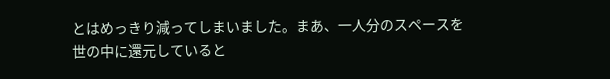とはめっきり減ってしまいました。まあ、一人分のスペースを世の中に還元していると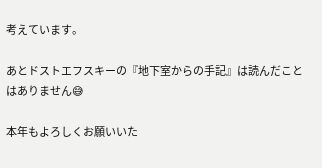考えています。

あとドストエフスキーの『地下室からの手記』は読んだことはありません😅

本年もよろしくお願いいた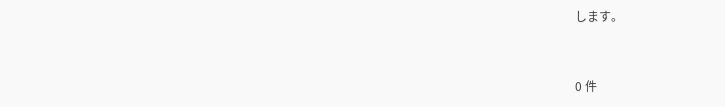します。


0 件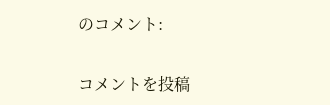のコメント:

コメントを投稿